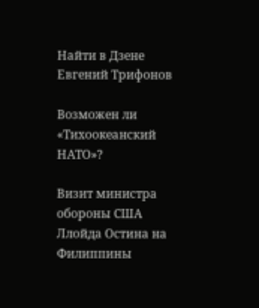Найти в Дзене
Евгений Трифонов

Возможен ли «Тихоокеанский НАТО»?

Визит министра обороны США Ллойда Остина на Филиппины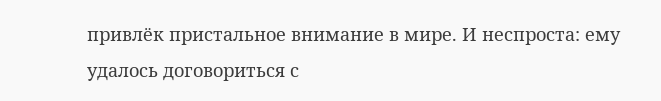привлёк пристальное внимание в мире. И неспроста: ему удалось договориться с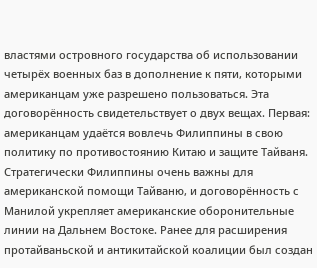властями островного государства об использовании четырёх военных баз в дополнение к пяти, которыми американцам уже разрешено пользоваться. Эта договорённость свидетельствует о двух вещах. Первая: американцам удаётся вовлечь Филиппины в свою политику по противостоянию Китаю и защите Тайваня. Стратегически Филиппины очень важны для американской помощи Тайваню, и договорённость с Манилой укрепляет американские оборонительные линии на Дальнем Востоке. Ранее для расширения протайваньской и антикитайской коалиции был создан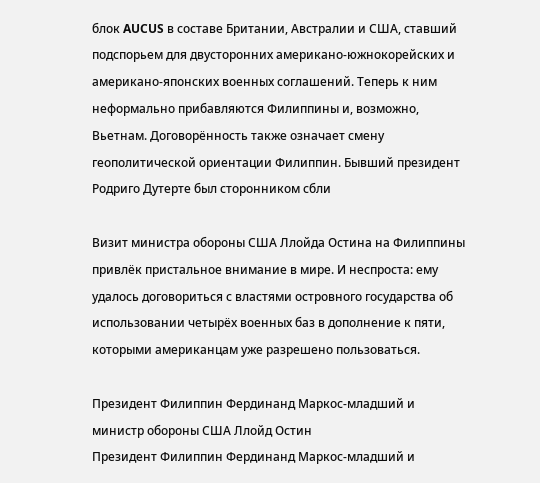блок AUCUS в составе Британии, Австралии и США, ставший подспорьем для двусторонних американо-южнокорейских и американо-японских военных соглашений. Теперь к ним неформально прибавляются Филиппины и, возможно, Вьетнам. Договорённость также означает смену геополитической ориентации Филиппин. Бывший президент Родриго Дутерте был сторонником сбли

Визит министра обороны США Ллойда Остина на Филиппины привлёк пристальное внимание в мире. И неспроста: ему удалось договориться с властями островного государства об использовании четырёх военных баз в дополнение к пяти, которыми американцам уже разрешено пользоваться.

Президент Филиппин Фердинанд Маркос-младший и министр обороны США Ллойд Остин
Президент Филиппин Фердинанд Маркос-младший и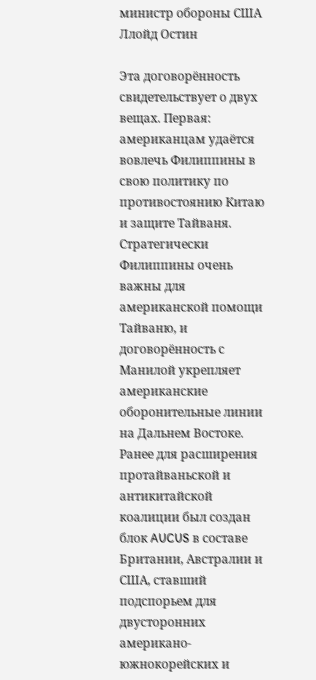министр обороны США Ллойд Остин

Эта договорённость свидетельствует о двух вещах. Первая: американцам удаётся вовлечь Филиппины в свою политику по противостоянию Китаю и защите Тайваня. Стратегически Филиппины очень важны для американской помощи Тайваню, и договорённость с Манилой укрепляет американские оборонительные линии на Дальнем Востоке. Ранее для расширения протайваньской и антикитайской коалиции был создан блок AUCUS в составе Британии, Австралии и США, ставший подспорьем для двусторонних американо-южнокорейских и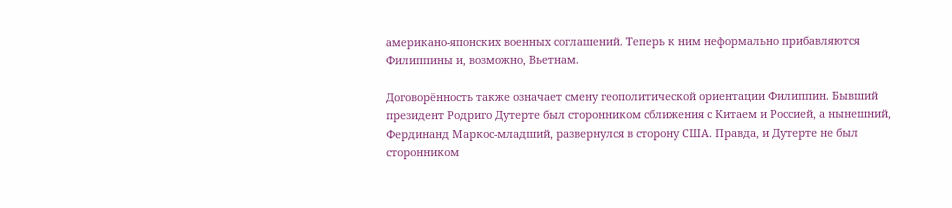американо-японских военных соглашений. Теперь к ним неформально прибавляются Филиппины и, возможно, Вьетнам.

Договорённость также означает смену геополитической ориентации Филиппин. Бывший президент Родриго Дутерте был сторонником сближения с Китаем и Россией, а нынешний, Фердинанд Маркос-младший, развернулся в сторону США. Правда, и Дутерте не был сторонником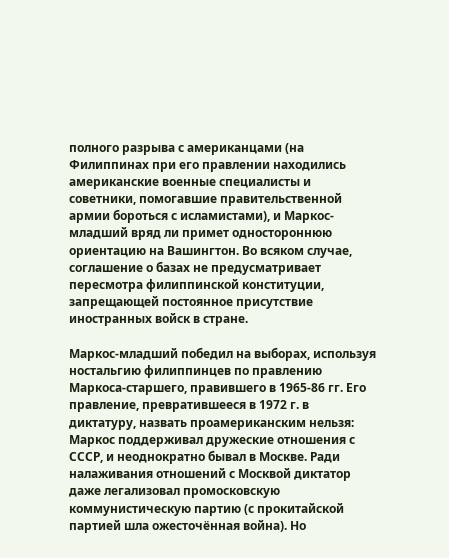полного разрыва с американцами (на Филиппинах при его правлении находились американские военные специалисты и советники, помогавшие правительственной армии бороться с исламистами), и Маркос-младший вряд ли примет одностороннюю ориентацию на Вашингтон. Во всяком случае, соглашение о базах не предусматривает пересмотра филиппинской конституции, запрещающей постоянное присутствие иностранных войск в стране.

Маркос-младший победил на выборах, используя ностальгию филиппинцев по правлению Маркоса-старшего, правившего в 1965-86 гг. Его правление, превратившееся в 1972 г. в диктатуру, назвать проамериканским нельзя: Маркос поддерживал дружеские отношения с СССР, и неоднократно бывал в Москве. Ради налаживания отношений с Москвой диктатор даже легализовал промосковскую коммунистическую партию (с прокитайской партией шла ожесточённая война). Но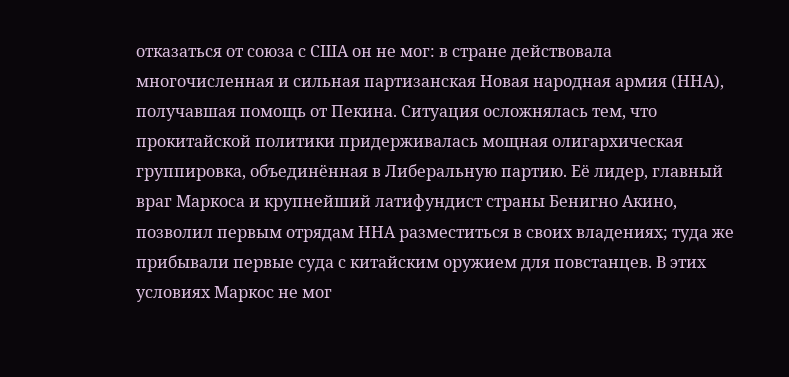отказаться от союза с США он не мог: в стране действовала многочисленная и сильная партизанская Новая народная армия (ННА), получавшая помощь от Пекина. Ситуация осложнялась тем, что прокитайской политики придерживалась мощная олигархическая группировка, объединённая в Либеральную партию. Её лидер, главный враг Маркоса и крупнейший латифундист страны Бенигно Акино, позволил первым отрядам ННА разместиться в своих владениях; туда же прибывали первые суда с китайским оружием для повстанцев. В этих условиях Маркос не мог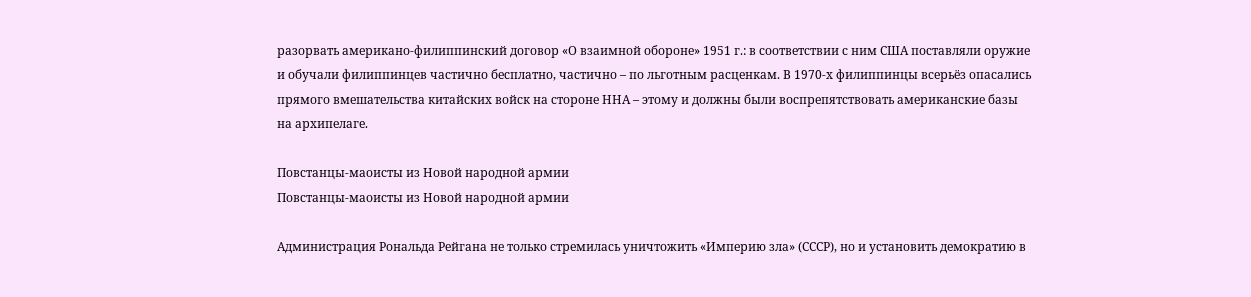разорвать американо-филиппинский договор «О взаимной обороне» 1951 г.: в соответствии с ним США поставляли оружие и обучали филиппинцев частично бесплатно, частично – по льготным расценкам. В 1970-х филиппинцы всерьёз опасались прямого вмешательства китайских войск на стороне ННА – этому и должны были воспрепятствовать американские базы на архипелаге.

Повстанцы-маоисты из Новой народной армии
Повстанцы-маоисты из Новой народной армии

Администрация Рональда Рейгана не только стремилась уничтожить «Империю зла» (СССР), но и установить демократию в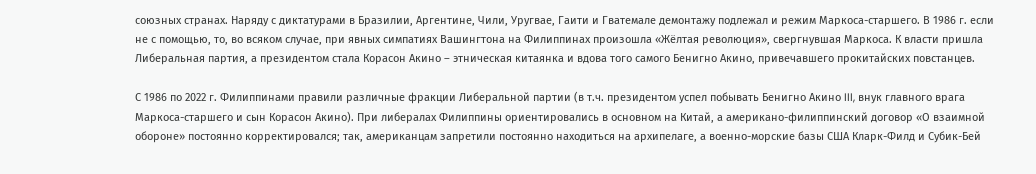союзных странах. Наряду с диктатурами в Бразилии, Аргентине, Чили, Уругвае, Гаити и Гватемале демонтажу подлежал и режим Маркоса-старшего. В 1986 г. если не с помощью, то, во всяком случае, при явных симпатиях Вашингтона на Филиппинах произошла «Жёлтая революция», свергнувшая Маркоса. К власти пришла Либеральная партия, а президентом стала Корасон Акино – этническая китаянка и вдова того самого Бенигно Акино, привечавшего прокитайских повстанцев.

С 1986 по 2022 г. Филиппинами правили различные фракции Либеральной партии (в т.ч. президентом успел побывать Бенигно Акино III, внук главного врага Маркоса-старшего и сын Корасон Акино). При либералах Филиппины ориентировались в основном на Китай, а американо-филиппинский договор «О взаимной обороне» постоянно корректировался; так, американцам запретили постоянно находиться на архипелаге, а военно-морские базы США Кларк-Филд и Субик-Бей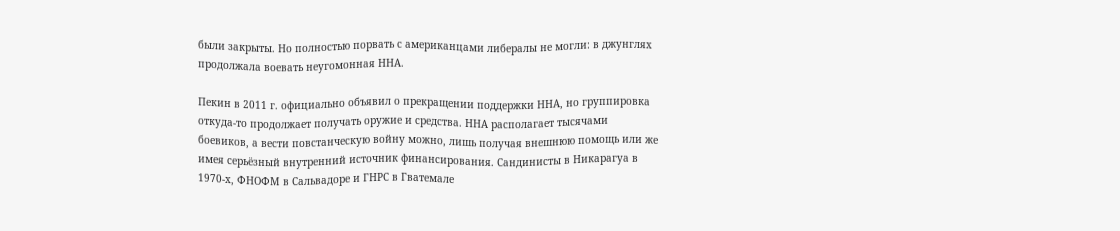были закрыты. Но полностью порвать с американцами либералы не могли: в джунглях продолжала воевать неугомонная ННА.

Пекин в 2011 г. официально объявил о прекращении поддержки ННА, но группировка откуда-то продолжает получать оружие и средства. ННА располагает тысячами боевиков, а вести повстанческую войну можно, лишь получая внешнюю помощь или же имея серьёзный внутренний источник финансирования. Сандинисты в Никарагуа в 1970-х, ФНОФМ в Сальвадоре и ГНРС в Гватемале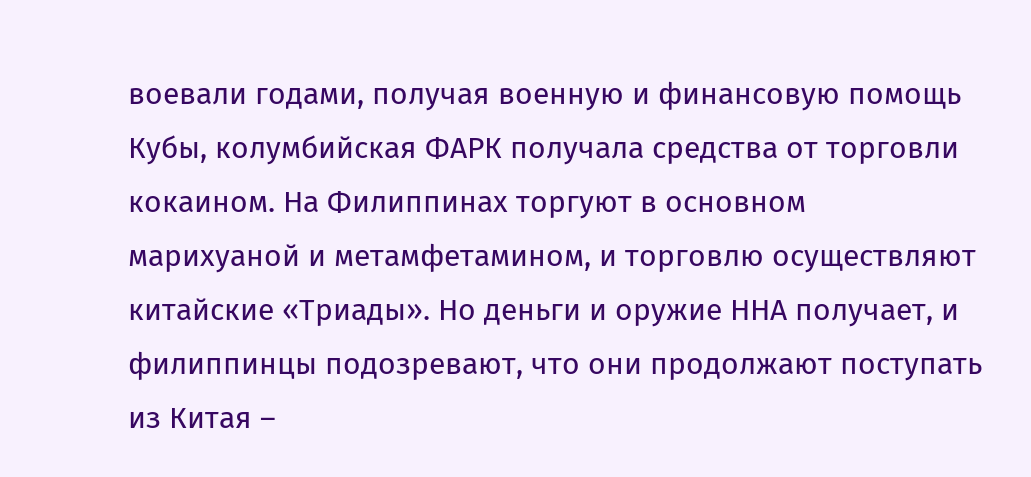воевали годами, получая военную и финансовую помощь Кубы, колумбийская ФАРК получала средства от торговли кокаином. На Филиппинах торгуют в основном марихуаной и метамфетамином, и торговлю осуществляют китайские «Триады». Но деньги и оружие ННА получает, и филиппинцы подозревают, что они продолжают поступать из Китая –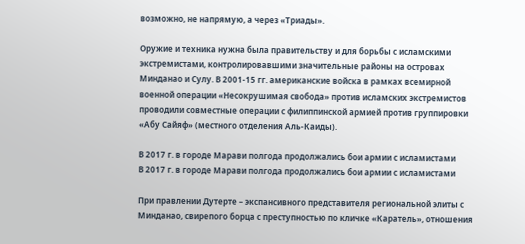возможно, не напрямую, а через «Триады».

Оружие и техника нужна была правительству и для борьбы с исламскими экстремистами, контролировавшими значительные районы на островах Минданао и Сулу. В 2001-15 гг. американские войска в рамках всемирной военной операции «Несокрушимая свобода» против исламских экстремистов проводили совместные операции с филиппинской армией против группировки «Абу Сайяф» (местного отделения Аль-Каиды).

В 2017 г. в городе Марави полгода продолжались бои армии с исламистами
В 2017 г. в городе Марави полгода продолжались бои армии с исламистами

При правлении Дутерте – экспансивного представителя региональной элиты с Минданао, свирепого борца с преступностью по кличке «Каратель», отношения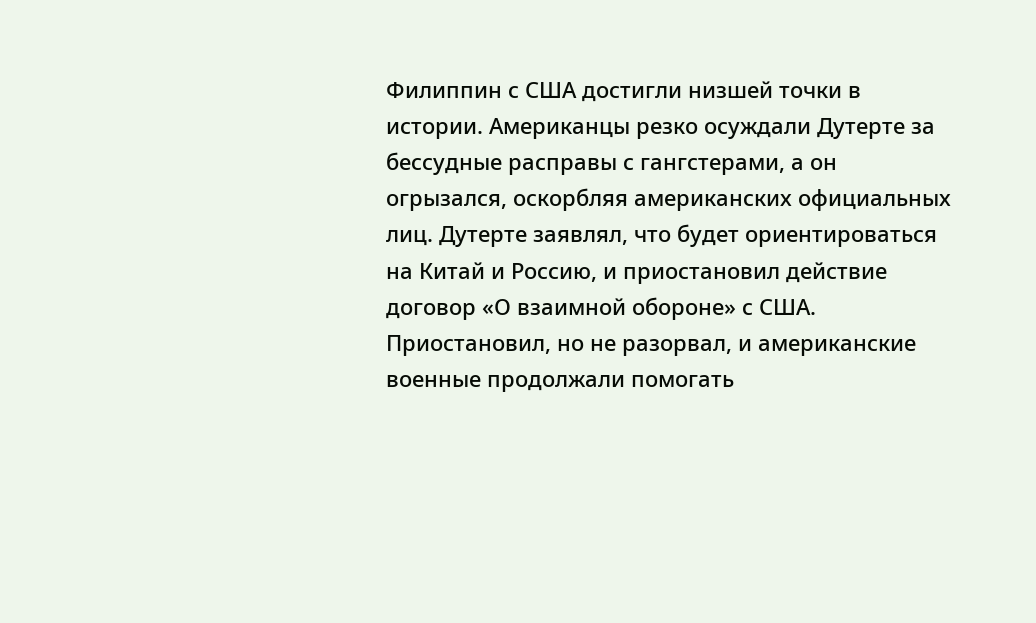Филиппин с США достигли низшей точки в истории. Американцы резко осуждали Дутерте за бессудные расправы с гангстерами, а он огрызался, оскорбляя американских официальных лиц. Дутерте заявлял, что будет ориентироваться на Китай и Россию, и приостановил действие договор «О взаимной обороне» с США. Приостановил, но не разорвал, и американские военные продолжали помогать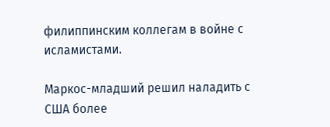филиппинским коллегам в войне с исламистами.

Маркос-младший решил наладить с США более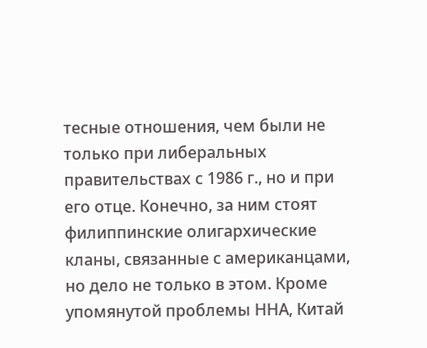тесные отношения, чем были не только при либеральных правительствах с 1986 г., но и при его отце. Конечно, за ним стоят филиппинские олигархические кланы, связанные с американцами, но дело не только в этом. Кроме упомянутой проблемы ННА, Китай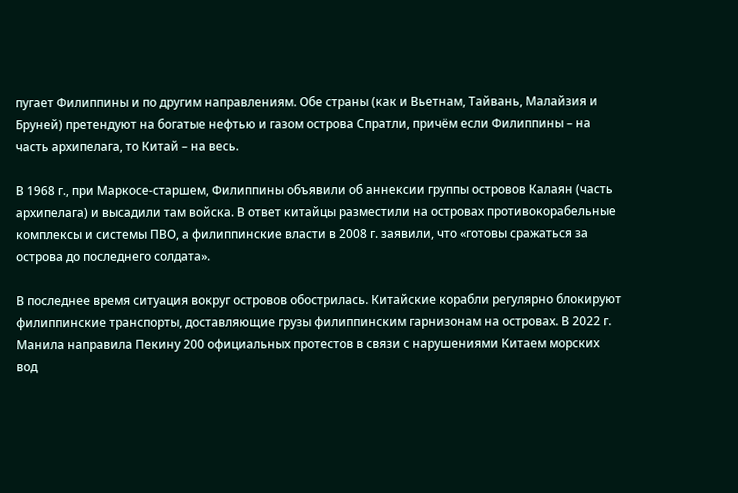пугает Филиппины и по другим направлениям. Обе страны (как и Вьетнам, Тайвань, Малайзия и Бруней) претендуют на богатые нефтью и газом острова Спратли, причём если Филиппины – на часть архипелага, то Китай – на весь.

В 1968 г., при Маркосе-старшем, Филиппины объявили об аннексии группы островов Калаян (часть архипелага) и высадили там войска. В ответ китайцы разместили на островах противокорабельные комплексы и системы ПВО, а филиппинские власти в 2008 г. заявили, что «готовы сражаться за острова до последнего солдата».

В последнее время ситуация вокруг островов обострилась. Китайские корабли регулярно блокируют филиппинские транспорты, доставляющие грузы филиппинским гарнизонам на островах. В 2022 г. Манила направила Пекину 200 официальных протестов в связи с нарушениями Китаем морских вод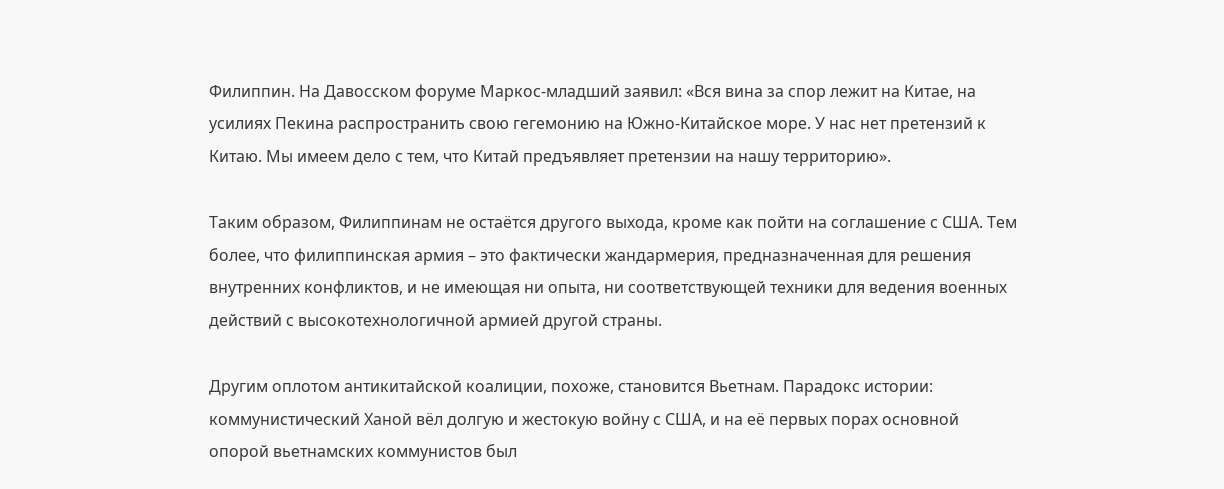Филиппин. На Давосском форуме Маркос-младший заявил: «Вся вина за спор лежит на Китае, на усилиях Пекина распространить свою гегемонию на Южно-Китайское море. У нас нет претензий к Китаю. Мы имеем дело с тем, что Китай предъявляет претензии на нашу территорию».

Таким образом, Филиппинам не остаётся другого выхода, кроме как пойти на соглашение с США. Тем более, что филиппинская армия – это фактически жандармерия, предназначенная для решения внутренних конфликтов, и не имеющая ни опыта, ни соответствующей техники для ведения военных действий с высокотехнологичной армией другой страны.

Другим оплотом антикитайской коалиции, похоже, становится Вьетнам. Парадокс истории: коммунистический Ханой вёл долгую и жестокую войну с США, и на её первых порах основной опорой вьетнамских коммунистов был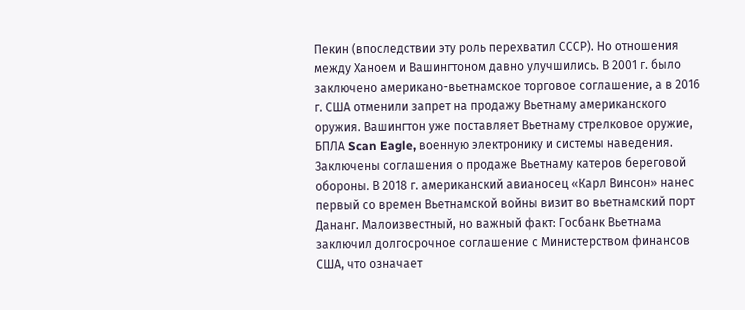Пекин (впоследствии эту роль перехватил СССР). Но отношения между Ханоем и Вашингтоном давно улучшились. В 2001 г. было заключено американо-вьетнамское торговое соглашение, а в 2016 г. США отменили запрет на продажу Вьетнаму американского оружия. Вашингтон уже поставляет Вьетнаму стрелковое оружие, БПЛА Scan Eagle, военную электронику и системы наведения. Заключены соглашения о продаже Вьетнаму катеров береговой обороны. В 2018 г. американский авианосец «Карл Винсон» нанес первый со времен Вьетнамской войны визит во вьетнамский порт Дананг. Малоизвестный, но важный факт: Госбанк Вьетнама заключил долгосрочное соглашение с Министерством финансов США, что означает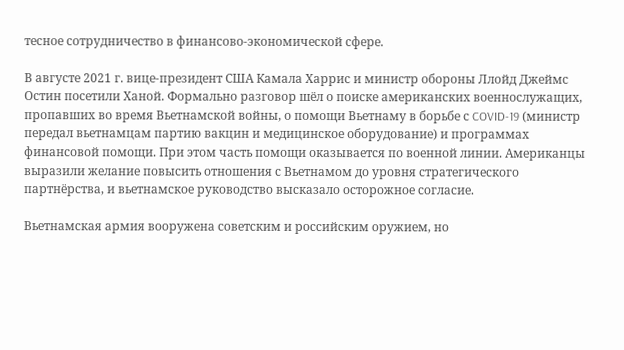тесное сотрудничество в финансово-экономической сфере.

В августе 2021 г. вице-президент США Камала Харрис и министр обороны Ллойд Джеймс Остин посетили Ханой. Формально разговор шёл о поиске американских военнослужащих, пропавших во время Вьетнамской войны, о помощи Вьетнаму в борьбе с COVID-19 (министр передал вьетнамцам партию вакцин и медицинское оборудование) и программах финансовой помощи. При этом часть помощи оказывается по военной линии. Американцы выразили желание повысить отношения с Вьетнамом до уровня стратегического партнёрства, и вьетнамское руководство высказало осторожное согласие.

Вьетнамская армия вооружена советским и российским оружием, но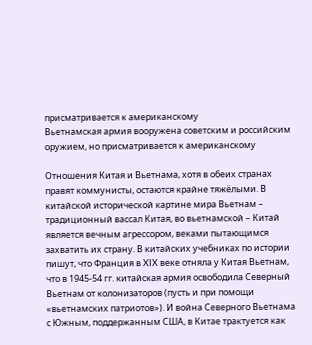присматривается к американскому
Вьетнамская армия вооружена советским и российским оружием, но присматривается к американскому

Отношения Китая и Вьетнама, хотя в обеих странах правят коммунисты, остаются крайне тяжёлыми. В китайской исторической картине мира Вьетнам – традиционный вассал Китая, во вьетнамской – Китай является вечным агрессором, веками пытающимся захватить их страну. В китайских учебниках по истории пишут, что Франция в XIX веке отняла у Китая Вьетнам, что в 1945-54 гг. китайская армия освободила Северный Вьетнам от колонизаторов (пусть и при помощи «вьетнамских патриотов»). И война Северного Вьетнама с Южным, поддержанным США, в Китае трактуется как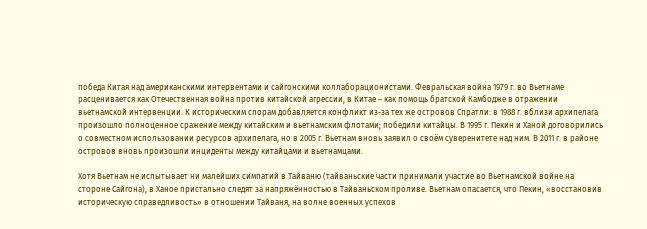победа Китая над американскими интервентами и сайгонскими коллаборационистами. Февральская война 1979 г. во Вьетнаме расценивается как Отечественная война против китайской агрессии, в Китае – как помощь братской Камбодже в отражении вьетнамской интервенции. К историческим спорам добавляется конфликт из-за тех же островов Спратли: в 1988 г. вблизи архипелага произошло полноценное сражение между китайским и вьетнамским флотами; победили китайцы. В 1995 г. Пекин и Ханой договорились о совместном использовании ресурсов архипелага, но в 2005 г. Вьетнам вновь заявил о своём суверенитете над ним. В 2011 г. в районе островов вновь произошли инциденты между китайцами и вьетнамцами.

Хотя Вьетнам не испытывает ни малейших симпатий в Тайваню (тайваньские части принимали участие во Вьетнамской войне на стороне Сайгона), в Ханое пристально следят за напряжённостью в Тайваньском проливе. Вьетнам опасается, что Пекин, «восстановив историческую справедливость» в отношении Тайваня, на волне военных успехов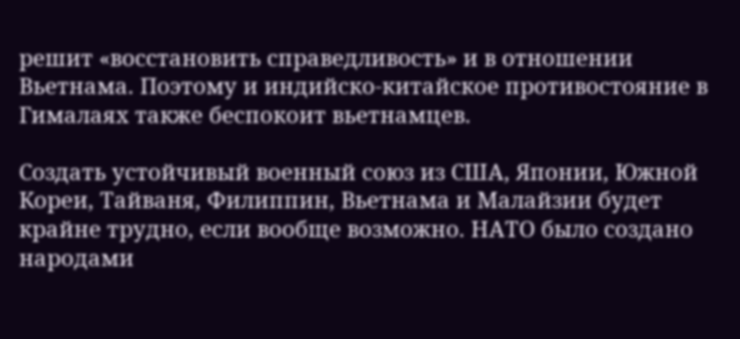решит «восстановить справедливость» и в отношении Вьетнама. Поэтому и индийско-китайское противостояние в Гималаях также беспокоит вьетнамцев.

Создать устойчивый военный союз из США, Японии, Южной Кореи, Тайваня, Филиппин, Вьетнама и Малайзии будет крайне трудно, если вообще возможно. НАТО было создано народами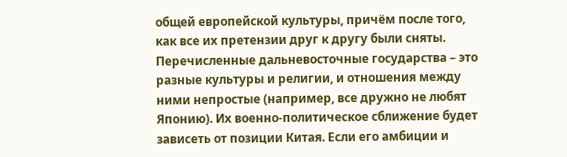общей европейской культуры, причём после того, как все их претензии друг к другу были сняты. Перечисленные дальневосточные государства – это разные культуры и религии, и отношения между ними непростые (например, все дружно не любят Японию). Их военно-политическое сближение будет зависеть от позиции Китая. Если его амбиции и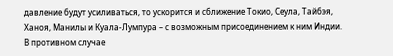давление будут усиливаться, то ускорится и сближение Токио, Сеула, Тайбэя, Ханоя, Манилы и Куала-Лумпура – с возможным присоединением к ним Индии. В противном случае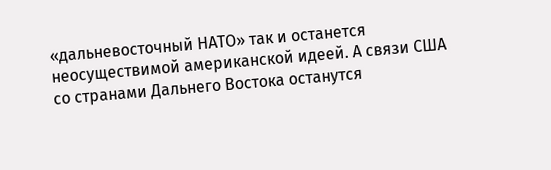«дальневосточный НАТО» так и останется неосуществимой американской идеей. А связи США со странами Дальнего Востока останутся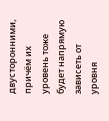двусторонними, причём их уровень тоже будет напрямую зависеть от уровня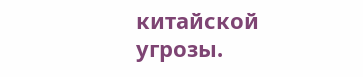китайской угрозы.